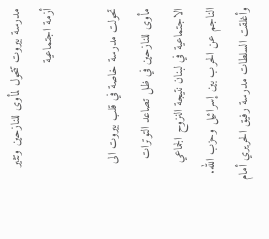مدرسة بيروت تتحول لمأوى للنازحين وتثير أزمة اجتماعية

تحولت مدرسة خاصة في قلب بيروت الى مأوى للنازحين في ظل تصاعد التوترات الاجتماعية في لبنان نتيجة النزوح الجماعي الناجم عن الحرب بين إسرائيل وحزب الله.
وأغلقت السلطات مدرسة رفيق الحريري أمام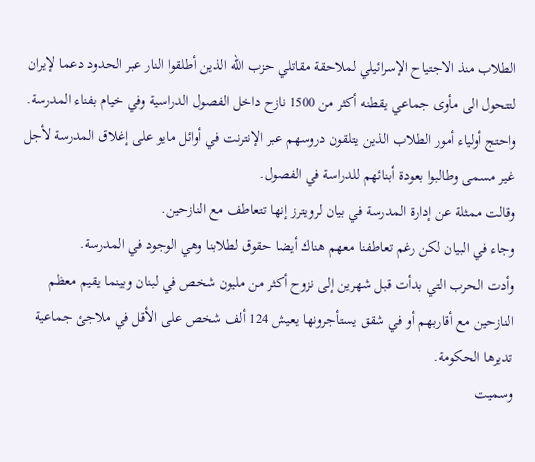الطلاب منذ الاجتياح الإسرائيلي لملاحقة مقاتلي حزب الله الذين أطلقوا النار عبر الحدود دعما لإيران لتتحول الى مأوى جماعي يقطنه أكثر من 1500 نازح داخل الفصول الدراسية وفي خيام بفناء المدرسة.
واحتج أولياء أمور الطلاب الذين يتلقون دروسهم عبر الإنترنت في أوائل مايو على إغلاق المدرسة لأجل غير مسمى وطالبوا بعودة أبنائهم للدراسة في الفصول.
وقالت ممثلة عن إدارة المدرسة في بيان لرويترز إنها تتعاطف مع النازحين.
وجاء في البيان لكن رغم تعاطفنا معهم هناك أيضا حقوق لطلابنا وهي الوجود في المدرسة.
وأدت الحرب التي بدأت قبل شهرين إلى نزوح أكثر من مليون شخص في لبنان وبينما يقيم معظم النازحين مع أقاربهم أو في شقق يستأجرونها يعيش 124 ألف شخص على الأقل في ملاجئ جماعية تديرها الحكومة.
وسميت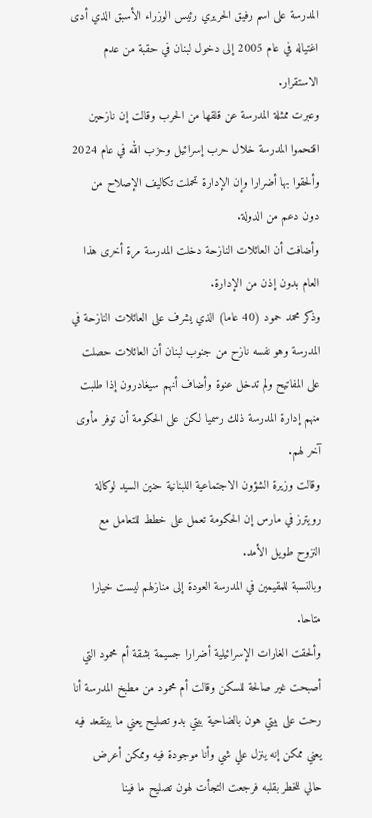المدرسة على اسم رفيق الحريري رئيس الوزراء الأسبق الذي أدى اغتياله في عام 2005 إلى دخول لبنان في حقبة من عدم الاستقرار.
وعبرت ممثلة المدرسة عن قلقها من الحرب وقالت إن نازحين اقتحموا المدرسة خلال حرب إسرائيل وحزب الله في عام 2024 وألحقوا بها أضرارا وإن الإدارة تحملت تكاليف الإصلاح من دون دعم من الدولة.
وأضافت أن العائلات النازحة دخلت المدرسة مرة أخرى هذا العام بدون إذن من الإدارة.
وذكر محمد حمود (40 عاما) الذي يشرف على العائلات النازحة في المدرسة وهو نفسه نازح من جنوب لبنان أن العائلات حصلت على المفاتيح ولم تدخل عنوة وأضاف أنهم سيغادرون إذا طلبت منهم إدارة المدرسة ذلك رسميا لكن على الحكومة أن توفر مأوى آخر لهم.
وقالت وزيرة الشؤون الاجتماعية اللبنانية حنين السيد لوكالة رويترز في مارس إن الحكومة تعمل على خطط للتعامل مع النزوح طويل الأمد.
وبالنسبة للمقيمين في المدرسة العودة إلى منازلهم ليست خيارا متاحا.
وألحقت الغارات الإسرائيلية أضرارا جسيمة بشقة أم محمود التي أصبحت غير صالحة للسكن وقالت أم محمود من مطبخ المدرسة أنا رحت على بيتي هون بالضاحية بيتي بدو تصليح يعني ما بينقعد فيه يعني ممكن إنه ينزل علي شي وأنا موجودة فيه وممكن أعرض حالي للخطر بقلبه فرجعت التجأت لهون تصليح ما فينا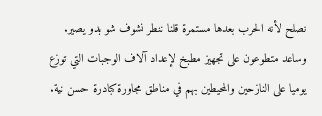نصلح لأنه الحرب بعدها مستمرة قلنا ننطر نشوف شو بدو يصير.
وساعد متطوعون على تجهيز مطبخ لإعداد آلاف الوجبات التي توزع يوميا على النازحين والمحيطين بهم في مناطق مجاورة كبادرة حسن نية.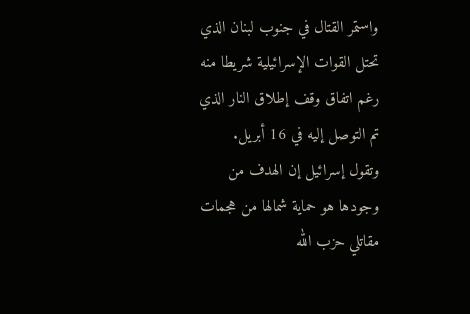واستمر القتال في جنوب لبنان الذي تحتل القوات الإسرائيلية شريطا منه رغم اتفاق وقف إطلاق النار الذي تم التوصل إليه في 16 أبريل.
وتقول إسرائيل إن الهدف من وجودها هو حماية شمالها من هجمات مقاتلي حزب الله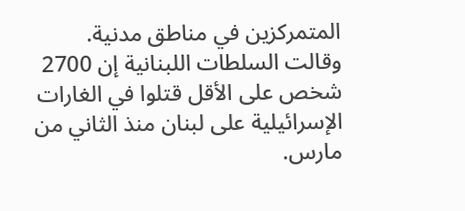المتمركزين في مناطق مدنية.
وقالت السلطات اللبنانية إن 2700 شخص على الأقل قتلوا في الغارات الإسرائيلية على لبنان منذ الثاني من مارس.